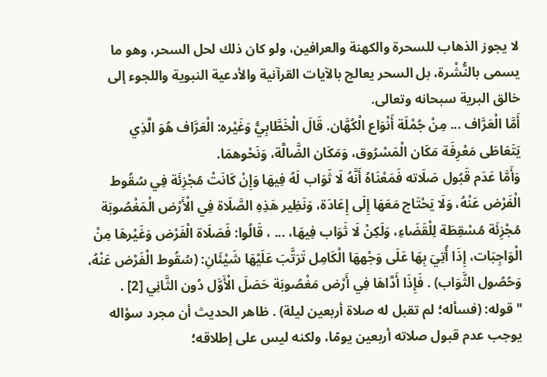لا يجوز الذهاب للسحرة والكهنة والعرافين، ولو كان ذلك لحل السحر، وهو ما يسمى بالنُّشْرة، بل السحر يعالج بالآيات القرآنية والأدعية النبوية واللجوء إلى خالق البرية سبحانه وتعالى.
أَمَّا الْعَرَّاف ... مِنْ جُمْلَة أَنْوَاع الْكُهَّان. قَالَ الْخَطَّابِيُّ وَغَيْره: الْعَرَّاف هُوَ الَّذِي يَتَعَاطَى مَعْرِفَة مَكَان الْمَسْرُوق، وَمَكَان الضَّالَّة، وَنَحْوهمَا.
وَأَمَّا عَدَم قَبُول صَلَاته فَمَعْنَاهُ أَنَّهُ لَا ثَوَاب لَهُ فِيهَا وَإِنْ كَانَتْ مُجْزِئَة فِي سُقُوط الْفَرْض عَنْهُ، وَلَا يَحْتَاج مَعَهَا إِلَى إِعَادَة، وَنَظِير هَذِهِ الصَّلَاة فِي الْأَرْض الْمَغْصُوبَة مُجْزِئَة مُسْقِطَة لِلْقَضَاءِ، وَلَكِنْ لَا ثَوَاب فِيهَا، ... ، قَالُوا: فَصَلَاة الْفَرْض وَغَيْرهَا مِنْ الْوَاجِبَات، إِذَا أُتِيَ بِهَا عَلَى وَجْههَا الْكَامِل تَرَتَّبَ عَلَيْهَا شَيْئَانِ: (سُقُوط الْفَرْض عَنْهُ، وَحُصُول الثَّوَاب) . فَإِذَا أَدَّاهَا فِي أَرْض مَغْصُوبَة حَصَلَ الْأَوَّل دُون الثَّانِي [2] .
"قوله: (فسأله؛ لم تقبل له صلاة أربعين ليلة) . ظاهر الحديث أن مجرد سؤاله يوجب عدم قبول صلاته أربعين يومًا، ولكنه ليس على إطلاقه؛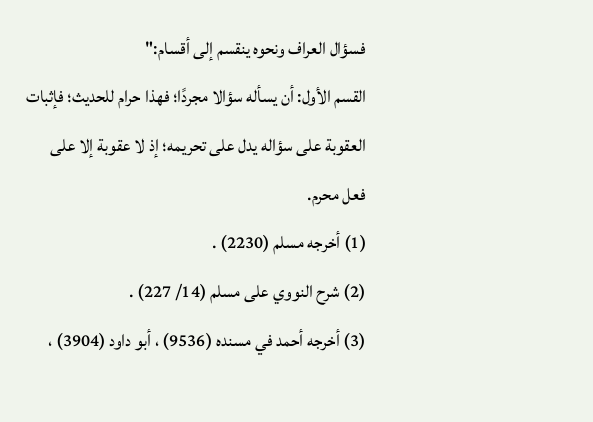فسؤال العراف ونحوه ينقسم إلى أقسام:"
القسم الأول: أن يسأله سؤالا مجردًا؛ فهذا حرام للحديث؛ فإثبات العقوبة على سؤاله يدل على تحريمه؛ إذ لا عقوبة إلا على فعل محرم.
(1) أخرجه مسلم (2230) .
(2) شرح النووي على مسلم (14/ 227) .
(3) أخرجه أحمد في مسنده (9536) ، أبو داود (3904) ،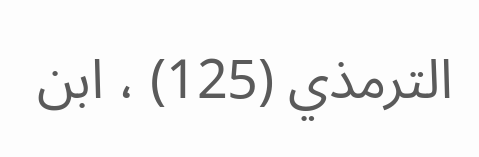الترمذي (125) ، ابن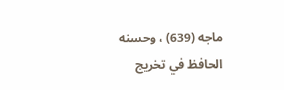ماجه (639) ، وحسنه الحافظ في تخريج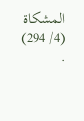المشكاة (4/ 294) .